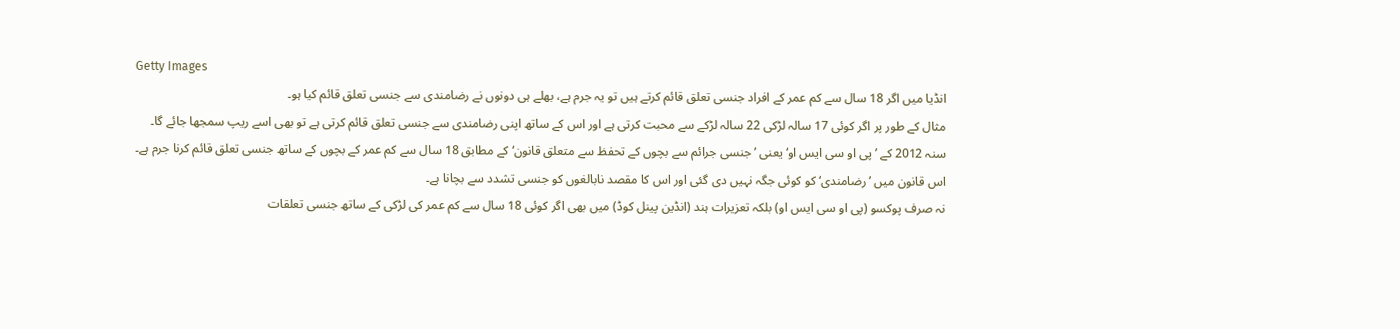Getty Images
انڈیا میں اگر 18 سال سے کم عمر کے افراد جنسی تعلق قائم کرتے ہیں تو یہ جرم ہے، بھلے ہی دونوں نے رضامندی سے جنسی تعلق قائم کیا ہو۔
مثال کے طور پر اگر کوئی 17 سالہ لڑکی 22 سالہ لڑکے سے محبت کرتی ہے اور اس کے ساتھ اپنی رضامندی سے جنسی تعلق قائم کرتی ہے تو بھی اسے ریپ سمجھا جائے گا۔
سنہ 2012 کے ’پی او سی ایس او‘ یعنی ’جنسی جرائم سے بچوں کے تحفظ سے متعلق قانون‘ کے مطابق 18 سال سے کم عمر کے بچوں کے ساتھ جنسی تعلق قائم کرنا جرم ہے۔
اس قانون میں ’رضامندی‘ کو کوئی جگہ نہیں دی گئی اور اس کا مقصد نابالغوں کو جنسی تشدد سے بچانا ہے۔
نہ صرف پوکسو (پی او سی ایس او) بلکہ تعزیرات ہند (انڈین پینل کوڈ) میں بھی اگر کوئی 18 سال سے کم عمر کی لڑکی کے ساتھ جنسی تعلقات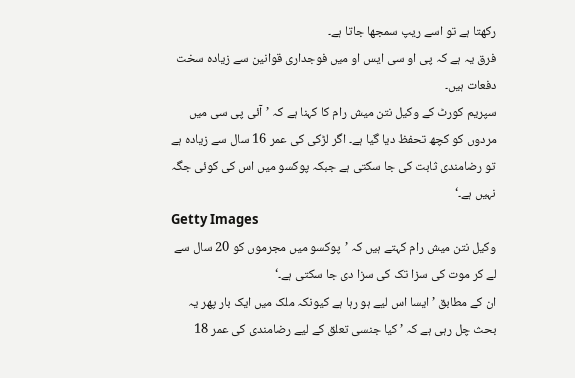رکھتا ہے تو اسے ریپ سمجھا جاتا ہے۔
فرق یہ ہے کہ پی او سی ایس او میں فوجداری قوانین سے زیادہ سخت دفعات ہیں۔
سپریم کورٹ کے وکیل نتن میش رام کا کہنا ہے کہ ’آئی پی سی میں مردوں کو کچھ تحفظ دیا گیا ہے۔ اگر لڑکی کی عمر 16 سال سے زیادہ ہے تو رضامندی ثابت کی جا سکتی ہے جبکہ پوکسو میں اس کی کوئی جگہ نہیں ہے۔‘
Getty Images
وکیل نتن میش رام کہتے ہیں کہ ’پوکسو میں مجرموں کو 20 سال سے لے کر موت کی سزا تک کی سزا دی جا سکتی ہے۔‘
ان کے مطابق ’ایسا اس لیے ہو رہا ہے کیونکہ ملک میں ایک بار پھر یہ بحث چل رہی ہے کہ ’کیا جنسی تعلق کے لیے رضامندی کی عمر 18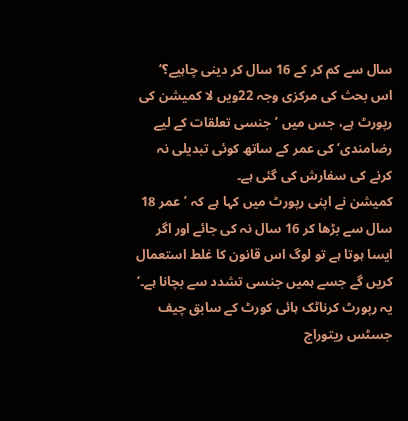سال سے کم کر کے 16 سال کر دینی چاہیے؟‘
اس بحث کی مرکزی وجہ 22ویں لا کمیشن کی رپورٹ ہے، جس میں ’جنسی تعلقات کے لیے رضامندی‘ کی عمر کے ساتھ کوئی تبدیلی نہ کرنے کی سفارش کی گئی ہے۔
کمیشن نے اپنی رپورٹ میں کہا ہے کہ ’عمر 18 سال سے بڑھا کر 16 سال نہ کی جائے اور اگر ایسا ہوتا ہے تو لوگ اس قانون کا غلط استعمال کریں گے جسے ہمیں جنسی تشدد سے بچانا ہے۔‘
یہ رپورٹ کرناٹک ہائی کورٹ کے سابق چیف جسٹس ریتوراج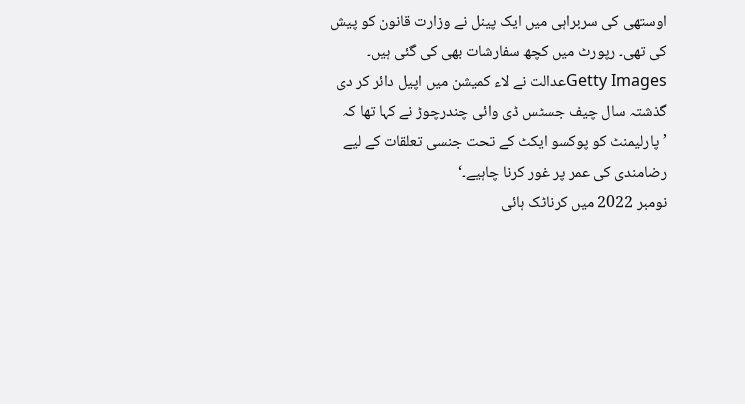اوستھی کی سربراہی میں ایک پینل نے وزارت قانون کو پیش کی تھی۔ رپورٹ میں کچھ سفارشات بھی کی گئی ہیں۔
Getty Imagesعدالت نے لاء کمیشن میں اپیل دائر کر دی
گذشتہ سال چیف جسٹس ڈی وائی چندرچوڑ نے کہا تھا کہ ’پارلیمنٹ کو پوکسو ایکٹ کے تحت جنسی تعلقات کے لیے رضامندی کی عمر پر غور کرنا چاہیے۔‘
نومبر 2022 میں کرناٹک ہائی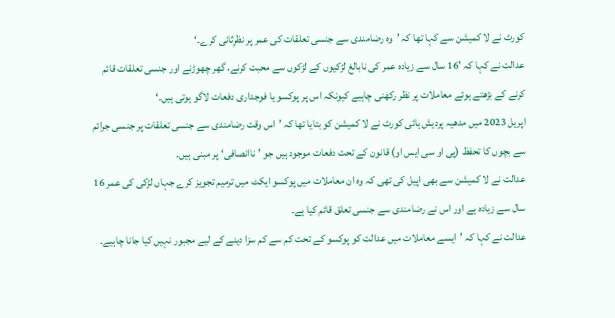کورٹ نے لا کمیشن سے کہا تھا کہ ’وہ رضامندی سے جنسی تعلقات کی عمر پر نظرِثانی کرے۔‘
عدالت نے کہا کہ ’16 سال سے زیادہ عمر کی نابالغ لڑکیوں کے لڑکوں سے محبت کرنے، گھر چھوڑنے اور جنسی تعلقات قائم کرنے کے بڑھتے ہوئے معاملات پر نظر رکھنی چاہیے کیونکہ اس پر پوکسو یا فوجداری دفعات لاگو ہوتی ہیں۔‘
اپریل 2023 میں مدھیہ پردیش ہائی کورٹ نے لا کمیشن کو بتایا تھا کہ ’اس وقت رضامندی سے جنسی تعلقات پر جنسی جرائم سے بچوں کا تحفظ (پی او سی ایس او) قانون کے تحت دفعات موجود ہیں جو ’ناانصافی‘ پر مبنی ہیں۔
عدالت نے لا کمیشن سے بھی اپیل کی تھی کہ وہ ان معاملات میں پوکسو ایکٹ میں ترمیم تجویز کرے جہاں لڑکی کی عمر 16 سال سے زیادہ ہے اور اس نے رضامندی سے جنسی تعلق قائم کیا ہے۔
عدالت نے کہا کہ ’ایسے معاملات میں عدالت کو پوکسو کے تحت کم سے کم سزا دینے کے لیے مجبور نہیں کیا جانا چاہیے۔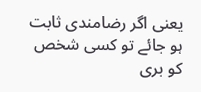یعنی اگر رضامندی ثابت ہو جائے تو کسی شخص کو بری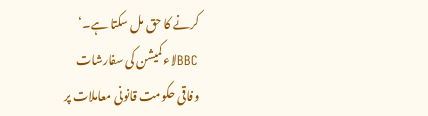کرنے کا حق مل سکتا ہے۔‘
BBCلاء کمیشن کی سفارشات
وفاقی حکومت قانونی معاملات پر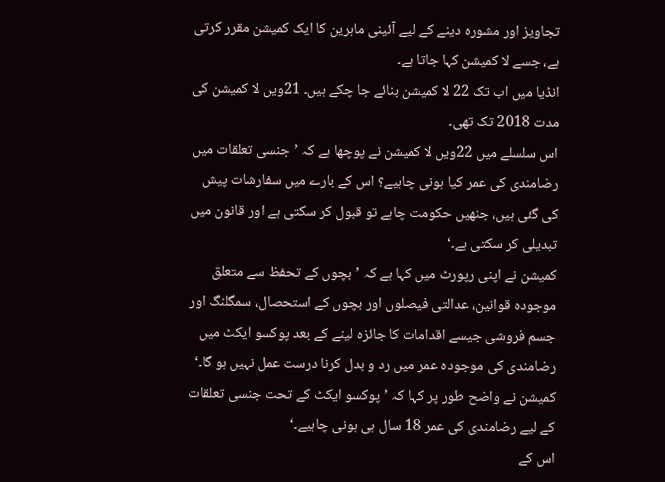تجاویز اور مشورہ دینے کے لیے آئینی ماہرین کا ایک کمیشن مقرر کرتی ہے، جسے لا کمیشن کہا جاتا ہے۔
انڈیا میں اب تک 22 لا کمیشن بنائے جا چکے ہیں۔ 21ویں لا کمیشن کی مدت 2018 تک تھی۔
اس سلسلے میں 22ویں لا کمیشن نے پوچھا ہے کہ ’جنسی تعلقات میں رضامندی کی عمر کیا ہونی چاہیے؟ اس کے بارے میں سفارشات پیش کی گئی ہیں، جنھیں حکومت چاہے تو قبول کر سکتی ہے اور قانون میں تبدیلی کر سکتی ہے۔‘
کمیشن نے اپنی رپورٹ میں کہا ہے کہ ’بچوں کے تحفظ سے متعلق موجودہ قوانین، عدالتی فیصلوں اور بچوں کے استحصال، سمگلنگ اور جسم فروشی جیسے اقدامات کا جائزہ لینے کے بعد پوکسو ایکٹ میں رضامندی کی موجودہ عمر میں رد و بدل کرنا درست عمل نہیں ہو گا۔‘
کمیشن نے واضح طور پر کہا کہ ’پوکسو ایکٹ کے تحت جنسی تعلقات کے لیے رضامندی کی عمر 18 سال ہی ہونی چاہیے۔‘
اس کے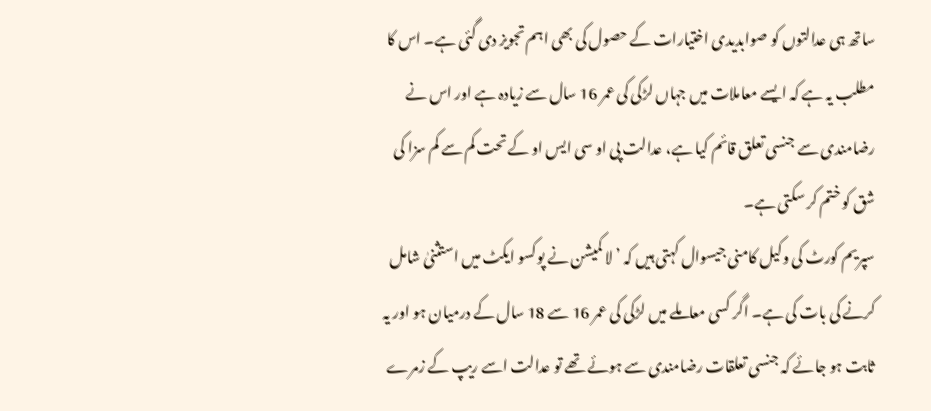ساتھ ہی عدالتوں کو صوابدیدی اختیارات کے حصول کی بھی اہم تجویز دی گئی ہے۔ اس کا مطلب یہ ہے کہ ایسے معاملات میں جہاں لڑکی کی عمر 16 سال سے زیادہ ہے اور اس نے رضامندی سے جنسی تعلق قائم کیا ہے، عدالت پی او سی ایس او کے تحت کم سے کم سزا کی شق کو ختم کر سکتی ہے۔
سپریم کورٹ کی وکیل کامنی جیسوال کہتی ہیں کہ ’لا کمیشن نے پوکسو ایکٹ میں استثنیٰ شامل کرنے کی بات کی ہے۔ اگر کسی معاملے میں لڑکی کی عمر 16 سے 18 سال کے درمیان ہو اور یہ ثابت ہو جائے کہ جنسی تعلقات رضامندی سے ہوئے تھے تو عدالت اسے ریپ کے زمرے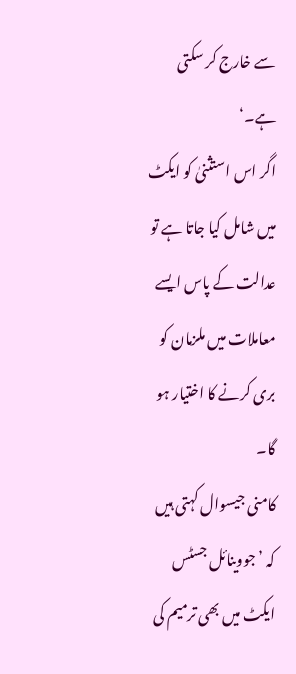سے خارج کر سکتی ہے۔‘
اگر اس استثنیٰ کو ایکٹ میں شامل کیا جاتا ہے تو عدالت کے پاس ایسے معاملات میں ملزمان کو بری کرنے کا اختیار ہو گا۔
کامنی جیسوال کہتی ہیں کہ ’جووینائل جسٹس ایکٹ میں بھی ترمیم کی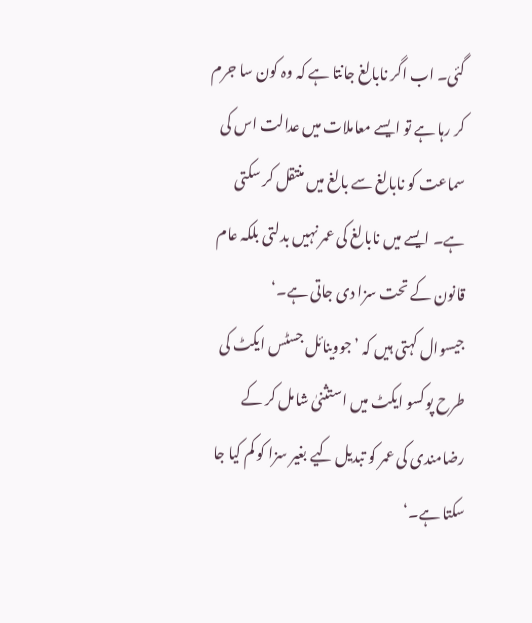گئی۔ اب اگر نابالغ جانتا ہے کہ وہ کون سا جرم کر رہا ہے تو ایسے معاملات میں عدالت اس کی سماعت کو نابالغ سے بالغ میں منتقل کر سکتی ہے۔ ایسے میں نابالغ کی عمر نہیں بدلتی بلکہ عام قانون کے تحت سزا دی جاتی ہے۔‘
جیسوال کہتی ہیں کہ ’جووینائل جسٹس ایکٹ کی طرح پوکسو ایکٹ میں استثنیٰ شامل کر کے رضامندی کی عمر کو تبدیل کیے بغیر سزا کو کم کیا جا سکتا ہے۔‘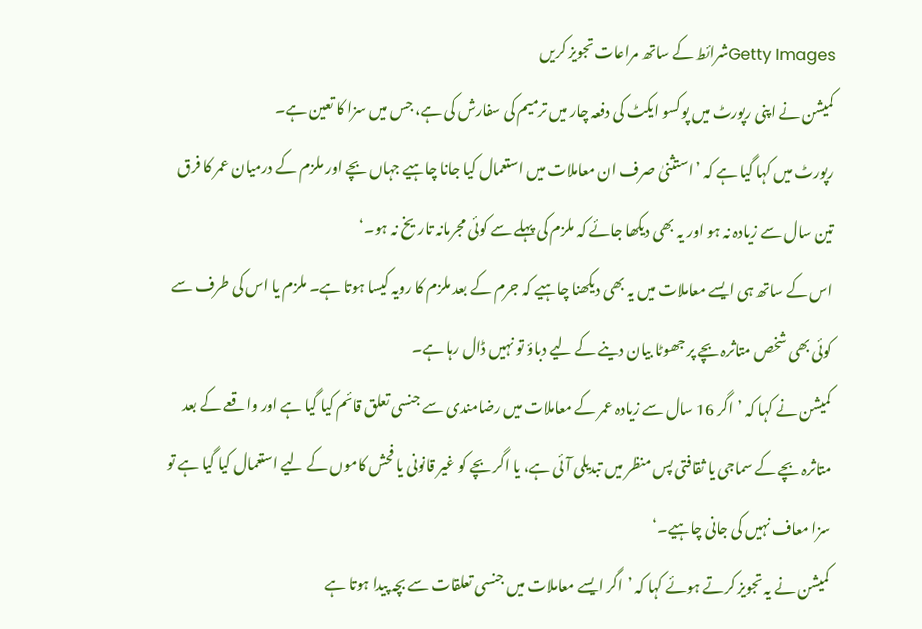Getty Imagesشرائط کے ساتھ مراعات تجویز کریں
کمیشن نے اپنی رپورٹ میں پوکسو ایکٹ کی دفعہ چار میں ترمیم کی سفارش کی ہے، جس میں سزا کا تعین ہے۔
رپورٹ میں کہا گیا ہے کہ ’استثنیٰ صرف ان معاملات میں استعمال کیا جانا چاہیے جہاں بچے اور ملزم کے درمیان عمر کا فرق تین سال سے زیادہ نہ ہو اور یہ بھی دیکھا جائے کہ ملزم کی پہلے سے کوئی مجرمانہ تاریخ نہ ہو۔‘
اس کے ساتھ ہی ایسے معاملات میں یہ بھی دیکھنا چاہیے کہ جرم کے بعد ملزم کا رویہ کیسا ہوتا ہے۔ ملزم یا اس کی طرف سے کوئی بھی شخص متاثرہ بچے پر جھوٹا بیان دینے کے لیے دباؤ تو نہیں ڈال رہا ہے۔
کمیشن نے کہا کہ ’اگر 16 سال سے زیادہ عمر کے معاملات میں رضامندی سے جنسی تعلق قائم کیا گیا ہے اور واقعے کے بعد متاثرہ بچے کے سماجی یا ثقافتی پس منظر میں تبدیلی آئی ہے، یا اگر بچے کو غیر قانونی یا فحش کاموں کے لیے استعمال کیا گیا ہے تو سزا معاف نہیں کی جانی چاہیے۔‘
کمیشن نے یہ تجویز کرتے ہوئے کہا کہ ’اگر ایسے معاملات میں جنسی تعلقات سے بچہ پیدا ہوتا ہے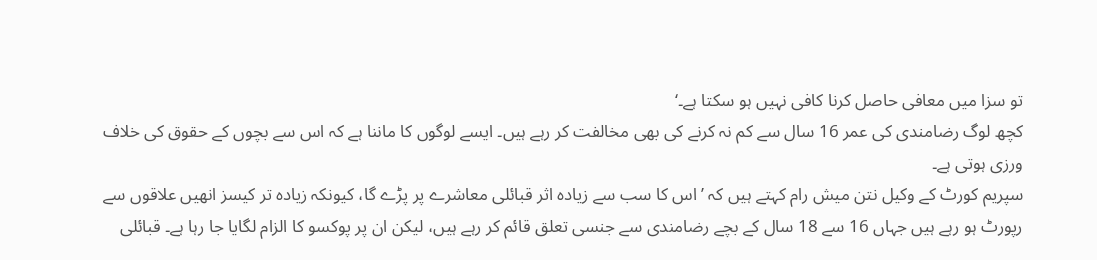تو سزا میں معافی حاصل کرنا کافی نہیں ہو سکتا ہے۔‘
کچھ لوگ رضامندی کی عمر 16 سال سے کم نہ کرنے کی بھی مخالفت کر رہے ہیں۔ ایسے لوگوں کا ماننا ہے کہ اس سے بچوں کے حقوق کی خلاف ورزی ہوتی ہے۔
سپریم کورٹ کے وکیل نتن میش رام کہتے ہیں کہ ’اس کا سب سے زیادہ اثر قبائلی معاشرے پر پڑے گا، کیونکہ زیادہ تر کیسز انھیں علاقوں سے رپورٹ ہو رہے ہیں جہاں 16 سے 18 سال کے بچے رضامندی سے جنسی تعلق قائم کر رہے ہیں، لیکن ان پر پوکسو کا الزام لگایا جا رہا ہے۔ قبائلی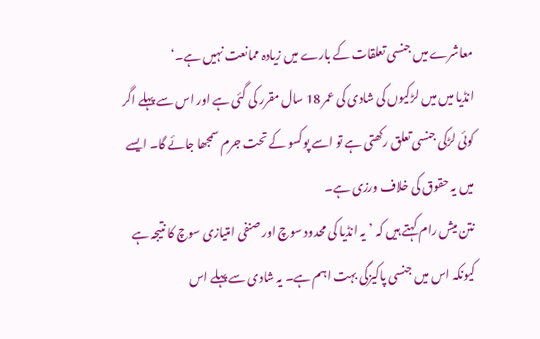معاشرے میں جنسی تعلقات کے بارے میں زیادہ ممانعت نہیں ہے۔‘
انڈیا میں میں لڑکیوں کی شادی کی عمر 18 سال مقرر کی گئی ہے اور اس سے پہلے اگر کوئی لڑکی جنسی تعلق رکھتی ہے تو اسے پوکسو کے تحت جرم سمجھا جائے گا۔ ایسے میں یہ حقوق کی خلاف ورزی ہے۔
نتن میش رام کہتے ہیں کہ ’یہ انڈیا کی محدود سوچ اور صنفی امتیازی سوچ کا نتیجہ ہے کیونکہ اس میں جنسی پاکیزگی بہت اہم ہے۔ یہ شادی سے پہلے اس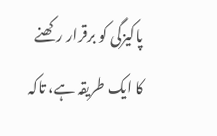پاکیزگی کو برقرار رکھنے کا ایک طریقہ ہے، تاکہ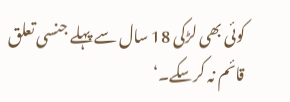کوئی بھی لڑکی 18 سال سے پہلے جنسی تعلق قائم نہ کرسکے۔‘